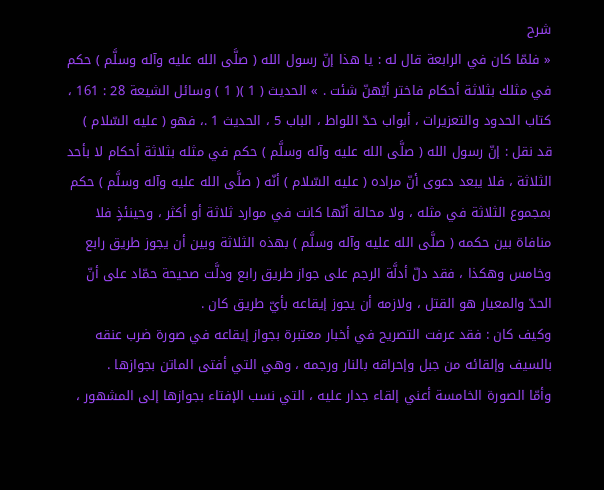شرح
« فلمّا كان في الرابعة قال له : يا هذا إنّ رسول الله ( صلَّى الله عليه وآله وسلَّم ) حكم في مثلك بثلاثة أحكام فاختر أيّهنّ شئت . » الحديث ( 1 )( 1 ) وسائل الشيعة 28 : 161 ، كتاب الحدود والتعزيرات ، أبواب حدّ اللواط ، الباب 5 ، الحديث 1 .، فهو ( عليه السّلام ) قد نقل : إنّ رسول الله ( صلَّى الله عليه وآله وسلَّم ) حكم في مثله بثلاثة أحكام لا بأحد الثلاثة ، فلا يبعد دعوى أنّ مراده ( عليه السّلام ) أنّه ( صلَّى الله عليه وآله وسلَّم ) حكم بمجموع الثلاثة في مثله ، ولا محالة أنّها كانت في موارد ثلاثة أو أكثر ، وحينئذٍ فلا منافاة بين حكمه ( صلَّى الله عليه وآله وسلَّم ) بهذه الثلاثة وبين أن يجوز طريق رابع وخامس وهكذا ، فقد دلّ أدلَّة الرجم على جواز طريق رابع ودلَّت صحيحة حمّاد على أنّ الحدّ والمعيار هو القتل ، ولازمه أن يجوز إيقاعه بأيّ طريق كان .
وكيف كان : فقد عرفت التصريح في أخبار معتبرة بجواز إيقاعه في صورة ضرب عنقه بالسيف وإلقائه من جبل وإحراقه بالنار ورجمه ، وهي التي أفتى الماتن بجوازها .
وأمّا الصورة الخامسة أعني إلقاء جدار عليه ، التي نسب الإفتاء بجوازها إلى المشهور ،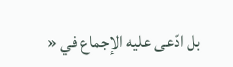بل ادّعى عليه الإجماع في «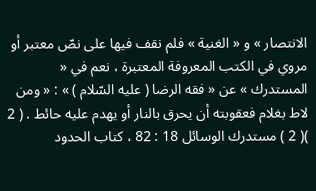الانتصار » و « الغنية » فلم نقف فيها على نصّ معتبر أو مروي في الكتب المعروفة المعتبرة ، نعم في « المستدرك » عن « فقه الرضا ( عليه السّلام ) » : « ومن لاط بغلام فعقوبته أن يحرق بالنار أو يهدم عليه حائط . ( 2 )( 2 ) مستدرك الوسائل 18 : 82 ، كتاب الحدود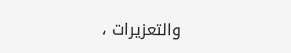والتعزيرات ،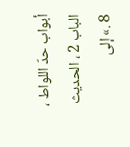أبواب حدّ اللواط ، الباب 2 ، الحديث 8 .» إلى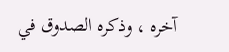آخره ، وذكره الصدوق في